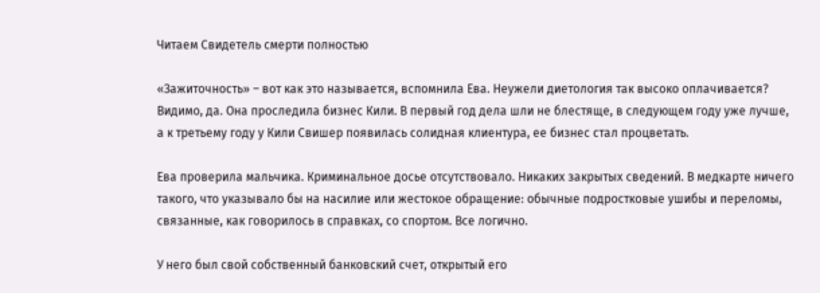Читаем Свидетель смерти полностью

«Зажиточность» – вот как это называется, вспомнила Ева. Неужели диетология так высоко оплачивается? Видимо, да. Она проследила бизнес Кили. В первый год дела шли не блестяще, в следующем году уже лучше, а к третьему году у Кили Свишер появилась солидная клиентура, ее бизнес стал процветать.

Ева проверила мальчика. Криминальное досье отсутствовало. Никаких закрытых сведений. В медкарте ничего такого, что указывало бы на насилие или жестокое обращение: обычные подростковые ушибы и переломы, связанные, как говорилось в справках, со спортом. Все логично.

У него был свой собственный банковский счет, открытый его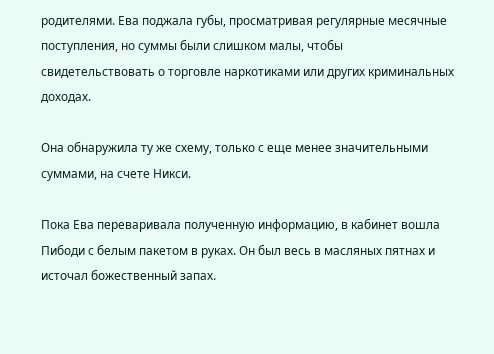родителями. Ева поджала губы, просматривая регулярные месячные поступления, но суммы были слишком малы, чтобы свидетельствовать о торговле наркотиками или других криминальных доходах.

Она обнаружила ту же схему, только с еще менее значительными суммами, на счете Никси.

Пока Ева переваривала полученную информацию, в кабинет вошла Пибоди с белым пакетом в руках. Он был весь в масляных пятнах и источал божественный запах.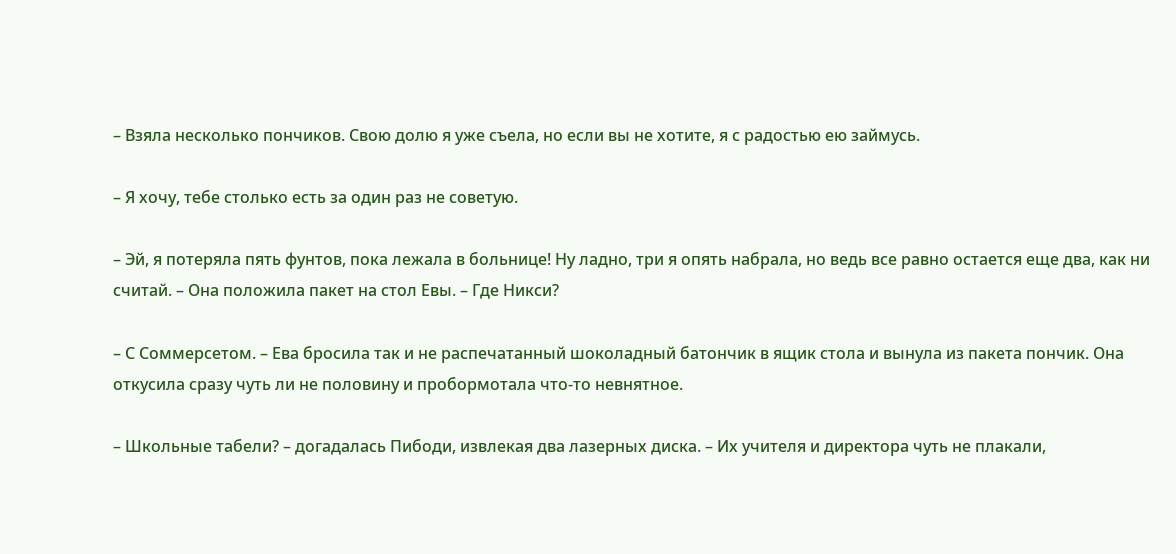– Взяла несколько пончиков. Свою долю я уже съела, но если вы не хотите, я с радостью ею займусь.

– Я хочу, тебе столько есть за один раз не советую.

– Эй, я потеряла пять фунтов, пока лежала в больнице! Ну ладно, три я опять набрала, но ведь все равно остается еще два, как ни считай. – Она положила пакет на стол Евы. – Где Никси?

– С Соммерсетом. – Ева бросила так и не распечатанный шоколадный батончик в ящик стола и вынула из пакета пончик. Она откусила сразу чуть ли не половину и пробормотала что-то невнятное.

– Школьные табели? – догадалась Пибоди, извлекая два лазерных диска. – Их учителя и директора чуть не плакали,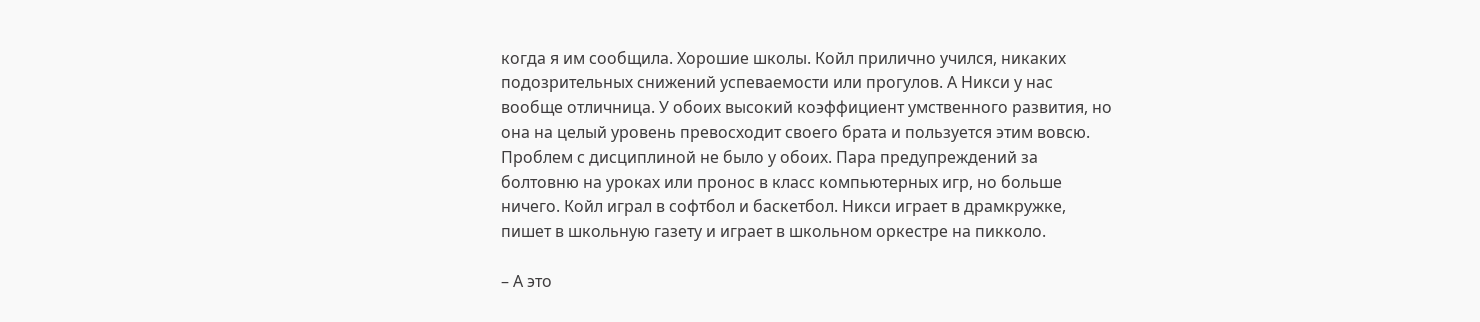когда я им сообщила. Хорошие школы. Койл прилично учился, никаких подозрительных снижений успеваемости или прогулов. А Никси у нас вообще отличница. У обоих высокий коэффициент умственного развития, но она на целый уровень превосходит своего брата и пользуется этим вовсю. Проблем с дисциплиной не было у обоих. Пара предупреждений за болтовню на уроках или пронос в класс компьютерных игр, но больше ничего. Койл играл в софтбол и баскетбол. Никси играет в драмкружке, пишет в школьную газету и играет в школьном оркестре на пикколо.

– А это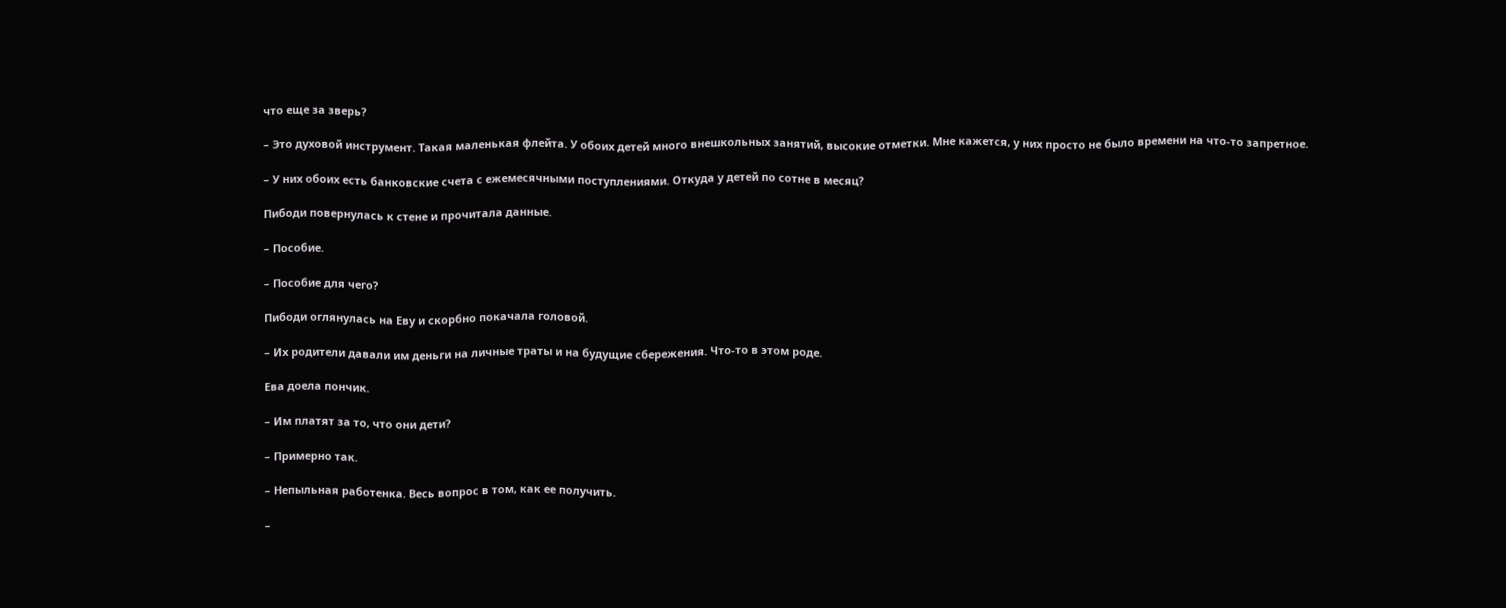что еще за зверь?

– Это духовой инструмент. Такая маленькая флейта. У обоих детей много внешкольных занятий, высокие отметки. Мне кажется, у них просто не было времени на что-то запретное.

– У них обоих есть банковские счета с ежемесячными поступлениями. Откуда у детей по сотне в месяц?

Пибоди повернулась к стене и прочитала данные.

– Пособие.

– Пособие для чего?

Пибоди оглянулась на Еву и скорбно покачала головой.

– Их родители давали им деньги на личные траты и на будущие сбережения. Что-то в этом роде.

Ева доела пончик.

– Им платят за то, что они дети?

– Примерно так.

– Непыльная работенка. Весь вопрос в том, как ее получить.

–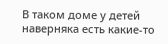В таком доме у детей наверняка есть какие-то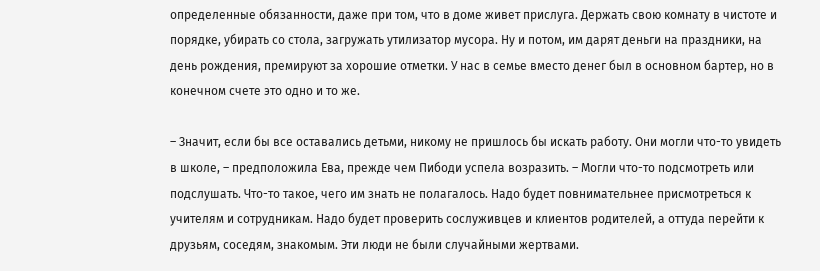определенные обязанности, даже при том, что в доме живет прислуга. Держать свою комнату в чистоте и порядке, убирать со стола, загружать утилизатор мусора. Ну и потом, им дарят деньги на праздники, на день рождения, премируют за хорошие отметки. У нас в семье вместо денег был в основном бартер, но в конечном счете это одно и то же.

– Значит, если бы все оставались детьми, никому не пришлось бы искать работу. Они могли что-то увидеть в школе, – предположила Ева, прежде чем Пибоди успела возразить. – Могли что-то подсмотреть или подслушать. Что-то такое, чего им знать не полагалось. Надо будет повнимательнее присмотреться к учителям и сотрудникам. Надо будет проверить сослуживцев и клиентов родителей, а оттуда перейти к друзьям, соседям, знакомым. Эти люди не были случайными жертвами.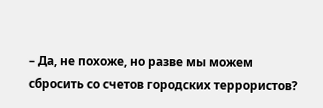– Да, не похоже, но разве мы можем сбросить со счетов городских террористов?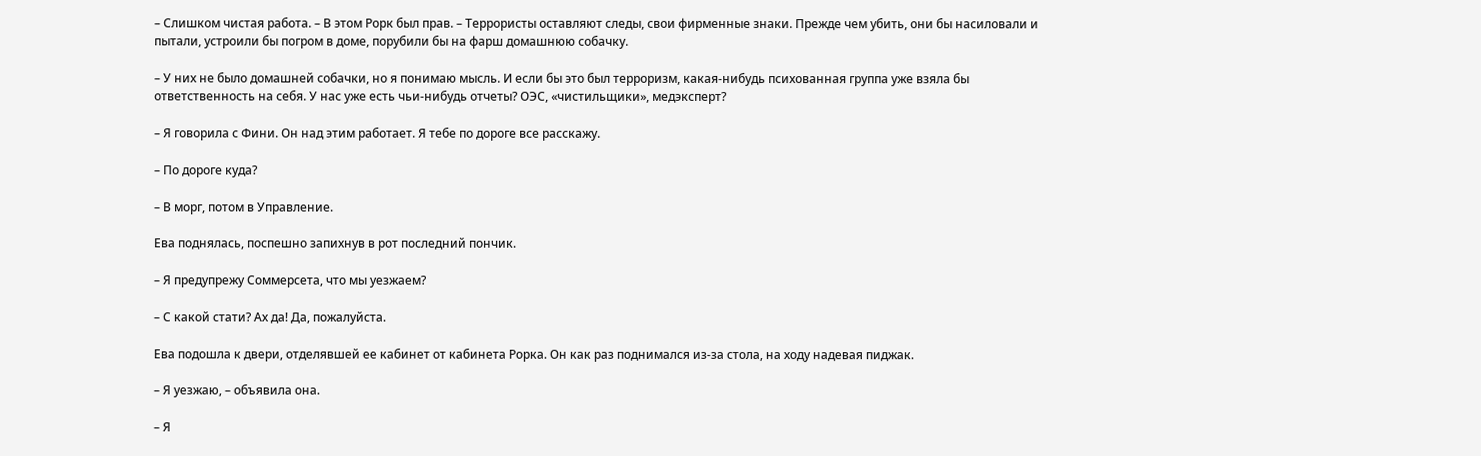– Слишком чистая работа. – В этом Рорк был прав. – Террористы оставляют следы, свои фирменные знаки. Прежде чем убить, они бы насиловали и пытали, устроили бы погром в доме, порубили бы на фарш домашнюю собачку.

– У них не было домашней собачки, но я понимаю мысль. И если бы это был терроризм, какая-нибудь психованная группа уже взяла бы ответственность на себя. У нас уже есть чьи-нибудь отчеты? ОЭС, «чистильщики», медэксперт?

– Я говорила с Фини. Он над этим работает. Я тебе по дороге все расскажу.

– По дороге куда?

– В морг, потом в Управление.

Ева поднялась, поспешно запихнув в рот последний пончик.

– Я предупрежу Соммерсета, что мы уезжаем?

– С какой стати? Ах да! Да, пожалуйста.

Ева подошла к двери, отделявшей ее кабинет от кабинета Рорка. Он как раз поднимался из-за стола, на ходу надевая пиджак.

– Я уезжаю, – объявила она.

– Я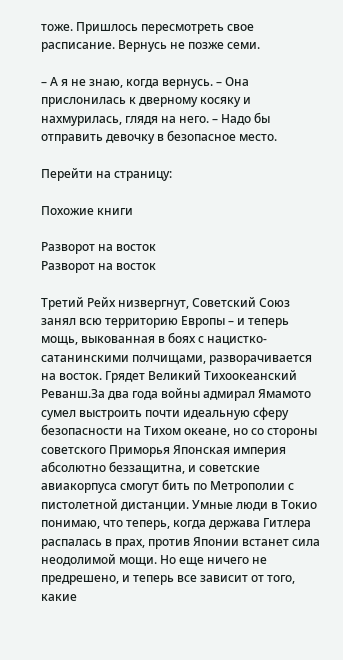тоже. Пришлось пересмотреть свое расписание. Вернусь не позже семи.

– А я не знаю, когда вернусь. – Она прислонилась к дверному косяку и нахмурилась, глядя на него. – Надо бы отправить девочку в безопасное место.

Перейти на страницу:

Похожие книги

Разворот на восток
Разворот на восток

Третий Рейх низвергнут, Советский Союз занял всю территорию Европы – и теперь мощь, выкованная в боях с нацистко-сатанинскими полчищами, разворачивается на восток. Грядет Великий Тихоокеанский Реванш.За два года войны адмирал Ямамото сумел выстроить почти идеальную сферу безопасности на Тихом океане, но со стороны советского Приморья Японская империя абсолютно беззащитна, и советские авиакорпуса смогут бить по Метрополии с пистолетной дистанции. Умные люди в Токио понимаю, что теперь, когда держава Гитлера распалась в прах, против Японии встанет сила неодолимой мощи. Но еще ничего не предрешено, и теперь все зависит от того, какие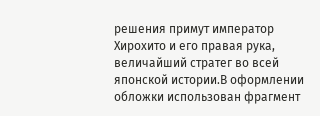решения примут император Хирохито и его правая рука, величайший стратег во всей японской истории.В оформлении обложки использован фрагмент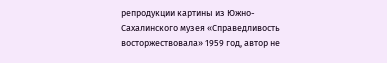репродукции картины из Южно-Сахалинского музея «Справедливость восторжествовала» 1959 год, автор не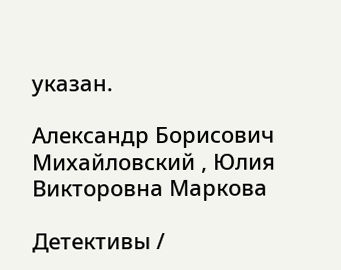указан.

Александр Борисович Михайловский , Юлия Викторовна Маркова

Детективы /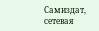Самиздат, сетевая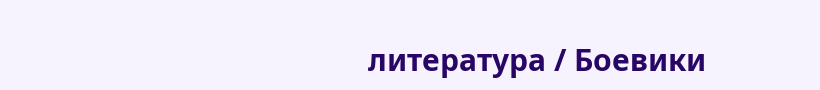литература / Боевики